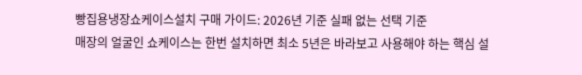빵집용냉장쇼케이스설치 구매 가이드: 2026년 기준 실패 없는 선택 기준
매장의 얼굴인 쇼케이스는 한번 설치하면 최소 5년은 바라보고 사용해야 하는 핵심 설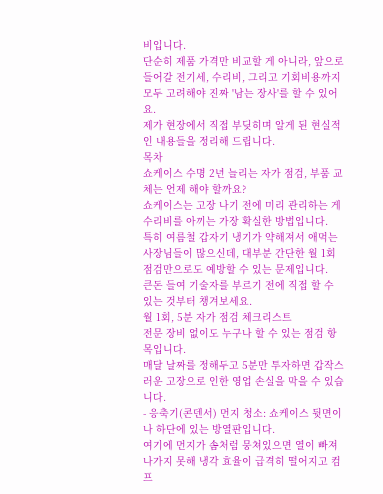비입니다.
단순히 제품 가격만 비교할 게 아니라, 앞으로 들어갈 전기세, 수리비, 그리고 기회비용까지 모두 고려해야 진짜 '남는 장사'를 할 수 있어요.
제가 현장에서 직접 부딪히며 알게 된 현실적인 내용들을 정리해 드립니다.
목차
쇼케이스 수명 2년 늘리는 자가 점검, 부품 교체는 언제 해야 할까요?
쇼케이스는 고장 나기 전에 미리 관리하는 게 수리비를 아끼는 가장 확실한 방법입니다.
특히 여름철 갑자기 냉기가 약해져서 애먹는 사장님들이 많으신데, 대부분 간단한 월 1회 점검만으로도 예방할 수 있는 문제입니다.
큰돈 들여 기술자를 부르기 전에 직접 할 수 있는 것부터 챙겨보세요.
월 1회, 5분 자가 점검 체크리스트
전문 장비 없이도 누구나 할 수 있는 점검 항목입니다.
매달 날짜를 정해두고 5분만 투자하면 갑작스러운 고장으로 인한 영업 손실을 막을 수 있습니다.
- 응축기(콘덴서) 먼지 청소: 쇼케이스 뒷면이나 하단에 있는 방열판입니다.
여기에 먼지가 솜처럼 뭉쳐있으면 열이 빠져나가지 못해 냉각 효율이 급격히 떨어지고 컴프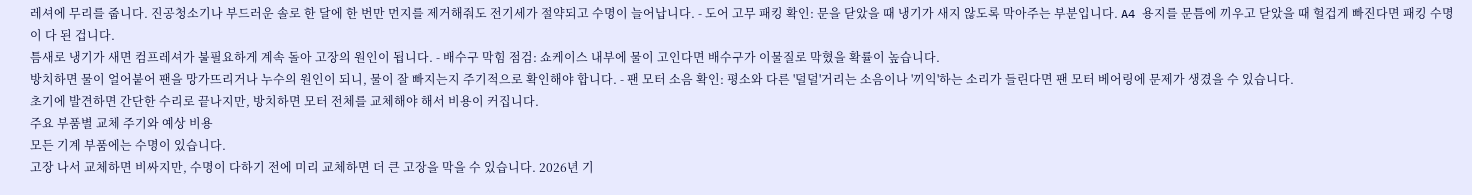레셔에 무리를 줍니다. 진공청소기나 부드러운 솔로 한 달에 한 번만 먼지를 제거해줘도 전기세가 절약되고 수명이 늘어납니다. - 도어 고무 패킹 확인: 문을 닫았을 때 냉기가 새지 않도록 막아주는 부분입니다. A4 용지를 문틈에 끼우고 닫았을 때 헐겁게 빠진다면 패킹 수명이 다 된 겁니다.
틈새로 냉기가 새면 컴프레셔가 불필요하게 계속 돌아 고장의 원인이 됩니다. - 배수구 막힘 점검: 쇼케이스 내부에 물이 고인다면 배수구가 이물질로 막혔을 확률이 높습니다.
방치하면 물이 얼어붙어 팬을 망가뜨리거나 누수의 원인이 되니, 물이 잘 빠지는지 주기적으로 확인해야 합니다. - 팬 모터 소음 확인: 평소와 다른 '덜덜'거리는 소음이나 '끼익'하는 소리가 들린다면 팬 모터 베어링에 문제가 생겼을 수 있습니다.
초기에 발견하면 간단한 수리로 끝나지만, 방치하면 모터 전체를 교체해야 해서 비용이 커집니다.
주요 부품별 교체 주기와 예상 비용
모든 기계 부품에는 수명이 있습니다.
고장 나서 교체하면 비싸지만, 수명이 다하기 전에 미리 교체하면 더 큰 고장을 막을 수 있습니다. 2026년 기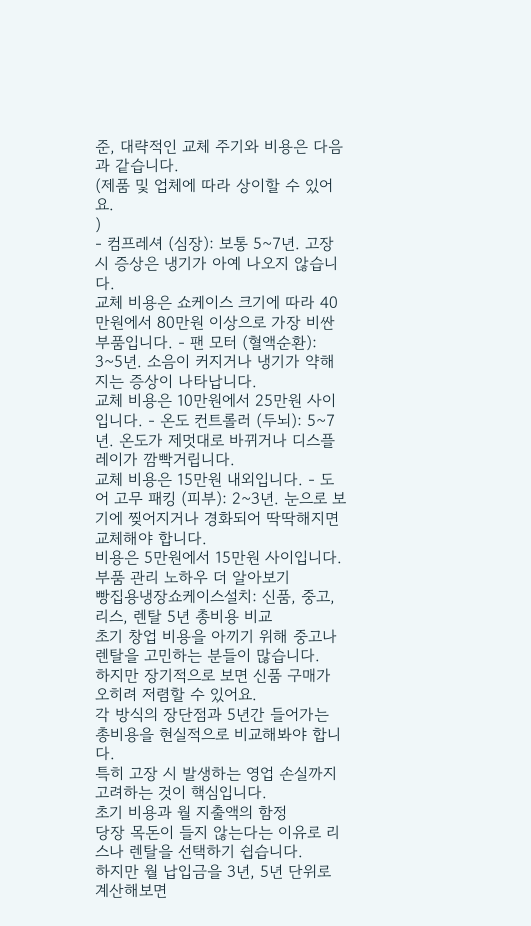준, 대략적인 교체 주기와 비용은 다음과 같습니다.
(제품 및 업체에 따라 상이할 수 있어요.
)
- 컴프레셔 (심장): 보통 5~7년. 고장 시 증상은 냉기가 아예 나오지 않습니다.
교체 비용은 쇼케이스 크기에 따라 40만원에서 80만원 이상으로 가장 비싼 부품입니다. - 팬 모터 (혈액순환): 3~5년. 소음이 커지거나 냉기가 약해지는 증상이 나타납니다.
교체 비용은 10만원에서 25만원 사이입니다. - 온도 컨트롤러 (두뇌): 5~7년. 온도가 제멋대로 바뀌거나 디스플레이가 깜빡거립니다.
교체 비용은 15만원 내외입니다. - 도어 고무 패킹 (피부): 2~3년. 눈으로 보기에 찢어지거나 경화되어 딱딱해지면 교체해야 합니다.
비용은 5만원에서 15만원 사이입니다. 부품 관리 노하우 더 알아보기
빵집용냉장쇼케이스설치: 신품, 중고, 리스, 렌탈 5년 총비용 비교
초기 창업 비용을 아끼기 위해 중고나 렌탈을 고민하는 분들이 많습니다.
하지만 장기적으로 보면 신품 구매가 오히려 저렴할 수 있어요.
각 방식의 장단점과 5년간 들어가는 총비용을 현실적으로 비교해봐야 합니다.
특히 고장 시 발생하는 영업 손실까지 고려하는 것이 핵심입니다.
초기 비용과 월 지출액의 함정
당장 목돈이 들지 않는다는 이유로 리스나 렌탈을 선택하기 쉽습니다.
하지만 월 납입금을 3년, 5년 단위로 계산해보면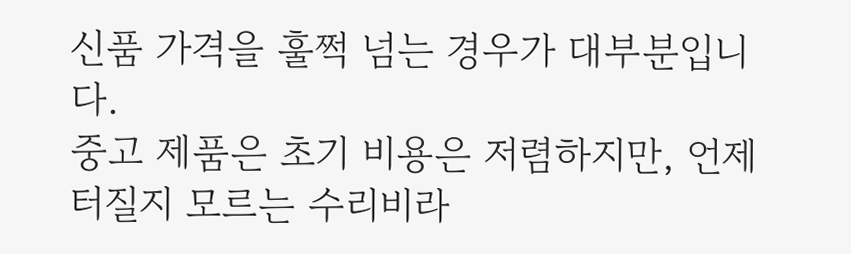신품 가격을 훌쩍 넘는 경우가 대부분입니다.
중고 제품은 초기 비용은 저렴하지만, 언제 터질지 모르는 수리비라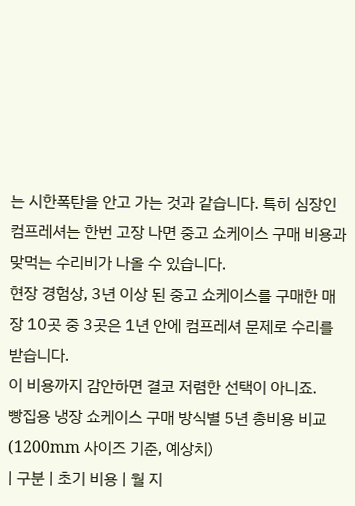는 시한폭탄을 안고 가는 것과 같습니다. 특히 심장인 컴프레셔는 한번 고장 나면 중고 쇼케이스 구매 비용과 맞먹는 수리비가 나올 수 있습니다.
현장 경험상, 3년 이상 된 중고 쇼케이스를 구매한 매장 10곳 중 3곳은 1년 안에 컴프레셔 문제로 수리를 받습니다.
이 비용까지 감안하면 결코 저렴한 선택이 아니죠.
빵집용 냉장 쇼케이스 구매 방식별 5년 총비용 비교 (1200mm 사이즈 기준, 예상치)
| 구분 | 초기 비용 | 월 지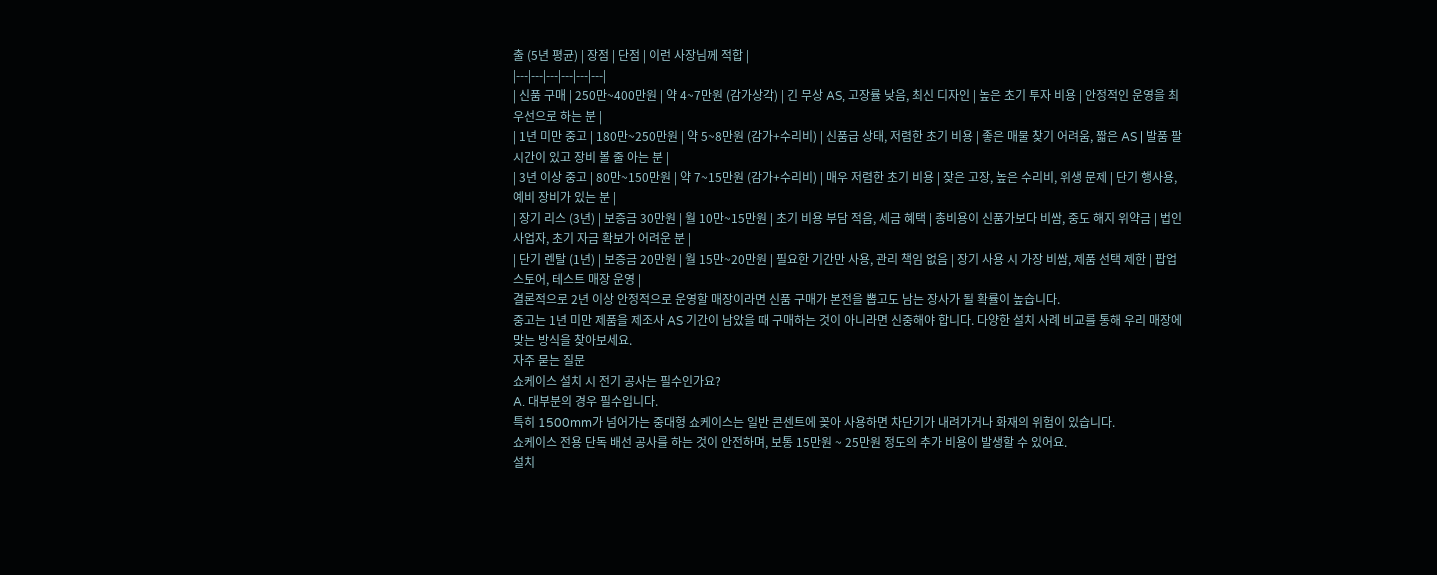출 (5년 평균) | 장점 | 단점 | 이런 사장님께 적합 |
|---|---|---|---|---|---|
| 신품 구매 | 250만~400만원 | 약 4~7만원 (감가상각) | 긴 무상 AS, 고장률 낮음, 최신 디자인 | 높은 초기 투자 비용 | 안정적인 운영을 최우선으로 하는 분 |
| 1년 미만 중고 | 180만~250만원 | 약 5~8만원 (감가+수리비) | 신품급 상태, 저렴한 초기 비용 | 좋은 매물 찾기 어려움, 짧은 AS | 발품 팔 시간이 있고 장비 볼 줄 아는 분 |
| 3년 이상 중고 | 80만~150만원 | 약 7~15만원 (감가+수리비) | 매우 저렴한 초기 비용 | 잦은 고장, 높은 수리비, 위생 문제 | 단기 행사용, 예비 장비가 있는 분 |
| 장기 리스 (3년) | 보증금 30만원 | 월 10만~15만원 | 초기 비용 부담 적음, 세금 혜택 | 총비용이 신품가보다 비쌈, 중도 해지 위약금 | 법인 사업자, 초기 자금 확보가 어려운 분 |
| 단기 렌탈 (1년) | 보증금 20만원 | 월 15만~20만원 | 필요한 기간만 사용, 관리 책임 없음 | 장기 사용 시 가장 비쌈, 제품 선택 제한 | 팝업 스토어, 테스트 매장 운영 |
결론적으로 2년 이상 안정적으로 운영할 매장이라면 신품 구매가 본전을 뽑고도 남는 장사가 될 확률이 높습니다.
중고는 1년 미만 제품을 제조사 AS 기간이 남았을 때 구매하는 것이 아니라면 신중해야 합니다. 다양한 설치 사례 비교를 통해 우리 매장에 맞는 방식을 찾아보세요.
자주 묻는 질문
쇼케이스 설치 시 전기 공사는 필수인가요?
A. 대부분의 경우 필수입니다.
특히 1500mm가 넘어가는 중대형 쇼케이스는 일반 콘센트에 꽂아 사용하면 차단기가 내려가거나 화재의 위험이 있습니다.
쇼케이스 전용 단독 배선 공사를 하는 것이 안전하며, 보통 15만원 ~ 25만원 정도의 추가 비용이 발생할 수 있어요.
설치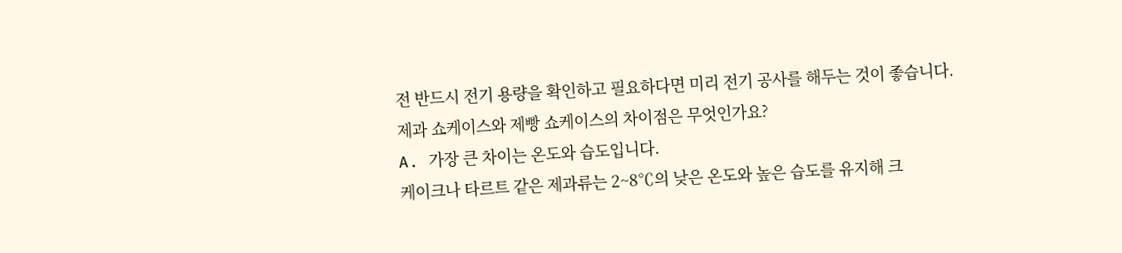전 반드시 전기 용량을 확인하고 필요하다면 미리 전기 공사를 해두는 것이 좋습니다.
제과 쇼케이스와 제빵 쇼케이스의 차이점은 무엇인가요?
A. 가장 큰 차이는 온도와 습도입니다.
케이크나 타르트 같은 제과류는 2~8℃의 낮은 온도와 높은 습도를 유지해 크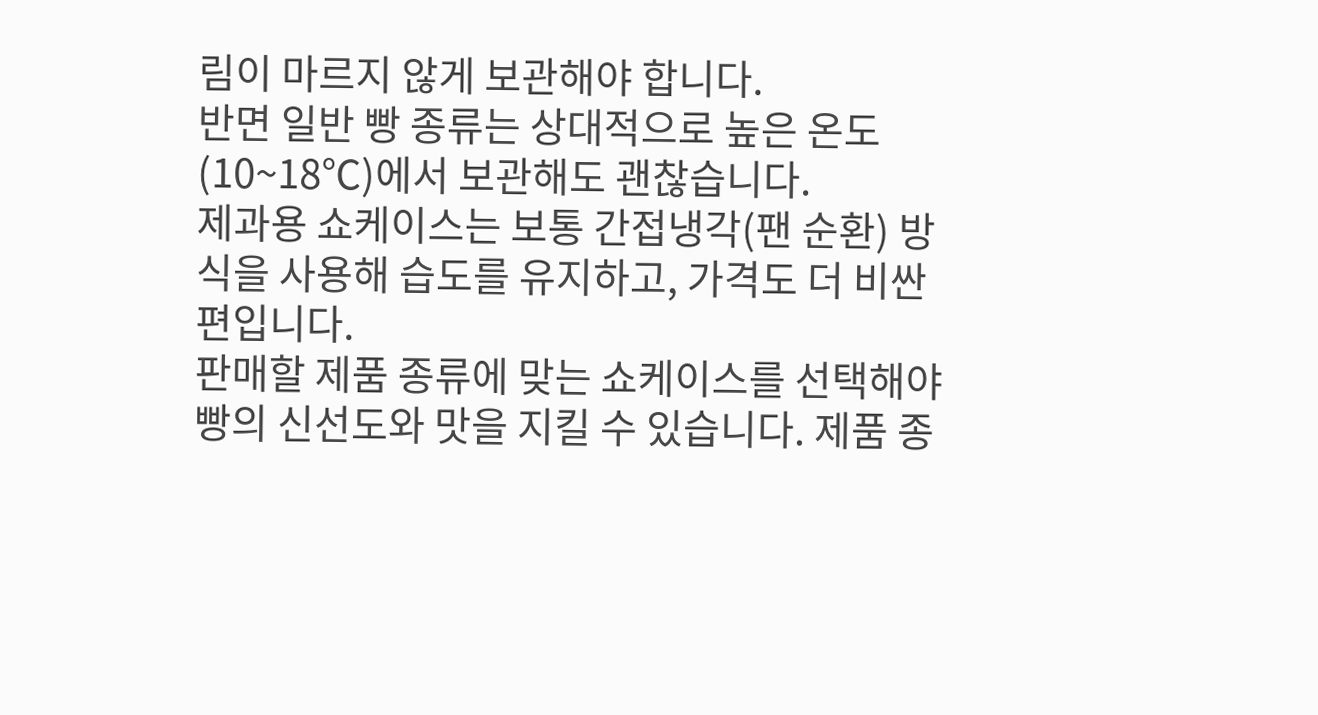림이 마르지 않게 보관해야 합니다.
반면 일반 빵 종류는 상대적으로 높은 온도(10~18℃)에서 보관해도 괜찮습니다.
제과용 쇼케이스는 보통 간접냉각(팬 순환) 방식을 사용해 습도를 유지하고, 가격도 더 비싼 편입니다.
판매할 제품 종류에 맞는 쇼케이스를 선택해야 빵의 신선도와 맛을 지킬 수 있습니다. 제품 종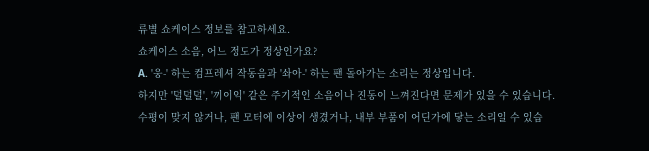류별 쇼케이스 정보를 참고하세요.
쇼케이스 소음, 어느 정도가 정상인가요?
A. '웅-' 하는 컴프레셔 작동음과 '솨아-' 하는 팬 돌아가는 소리는 정상입니다.
하지만 '덜덜덜', '끼이익' 같은 주기적인 소음이나 진동이 느껴진다면 문제가 있을 수 있습니다.
수평이 맞지 않거나, 팬 모터에 이상이 생겼거나, 내부 부품이 어딘가에 닿는 소리일 수 있습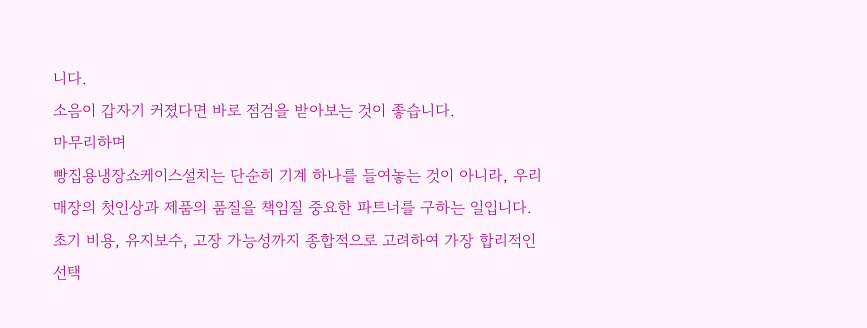니다.
소음이 갑자기 커졌다면 바로 점검을 받아보는 것이 좋습니다.
마무리하며
빵집용냉장쇼케이스설치는 단순히 기계 하나를 들여놓는 것이 아니라, 우리 매장의 첫인상과 제품의 품질을 책임질 중요한 파트너를 구하는 일입니다.
초기 비용, 유지보수, 고장 가능성까지 종합적으로 고려하여 가장 합리적인 선택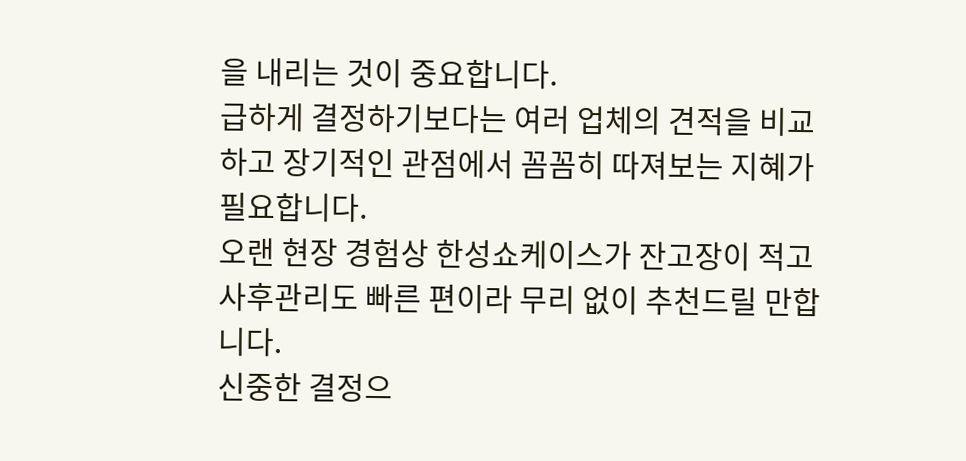을 내리는 것이 중요합니다.
급하게 결정하기보다는 여러 업체의 견적을 비교하고 장기적인 관점에서 꼼꼼히 따져보는 지혜가 필요합니다.
오랜 현장 경험상 한성쇼케이스가 잔고장이 적고 사후관리도 빠른 편이라 무리 없이 추천드릴 만합니다.
신중한 결정으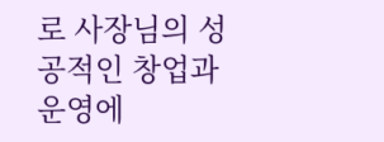로 사장님의 성공적인 창업과 운영에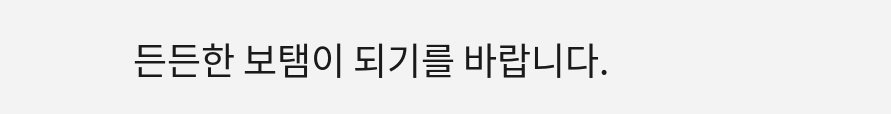든든한 보탬이 되기를 바랍니다.